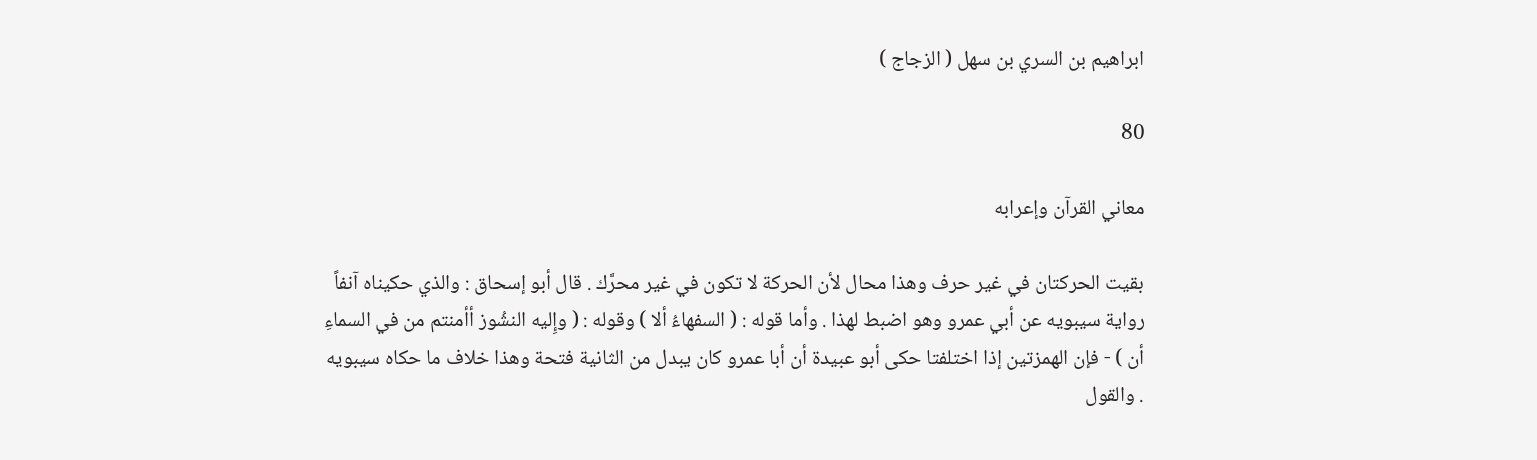ابراهيم بن السري بن سهل ( الزجاج )

80

معاني القرآن وإعرابه

بقيت الحركتان في غير حرف وهذا محال لأن الحركة لا تكون في غير محرَّك . قال أبو إسحاق : والذي حكيناه آنفاً رواية سيبويه عن أبي عمرو وهو اضبط لهذا . وأما قوله : ( السفهاءُ ألا ) وقوله : ( وإِليه النشُوز أأمنتم من في السماءِ أن ) - فإن الهمزتين إذا اختلفتا حكى أبو عبيدة أن أبا عمرو كان يبدل من الثانية فتحة وهذا خلاف ما حكاه سيبويه . والقول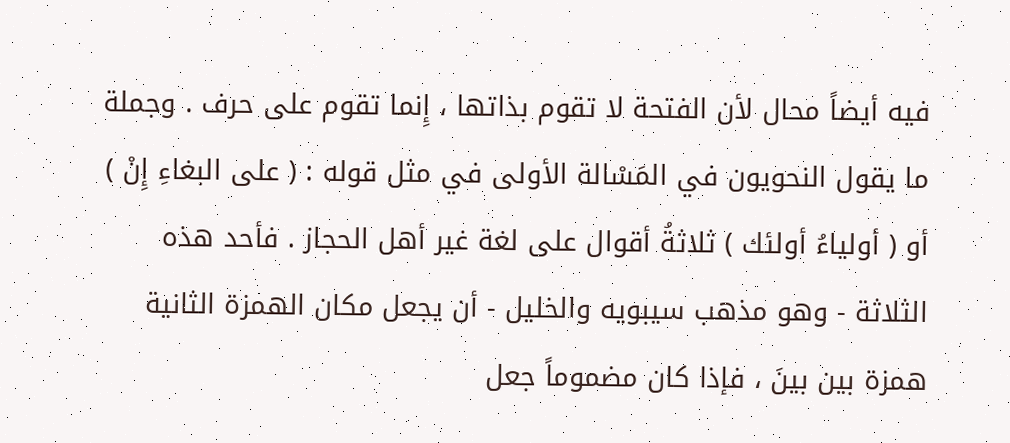فيه أيضاً محال لأن الفتحة لا تقوم بذاتها ، إِنما تقوم على حرف . وجملة ما يقول النحويون في المَسْالة الأولى في مثل قوله : ( على البغاءِ إِنْ ) أو ( أولياءُ أولئك ) ثلاثةُ أقوال على لغة غير أهل الحجاز . فأحد هذه الثلاثة - وهو مذهب سيبويه والخليل - أن يجعل مكان الهمزة الثانية همزة بين بينَ ، فإذا كان مضموماً جعل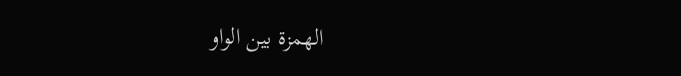الهمزة بين الواو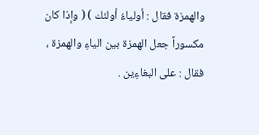والهمزة فقال : أولياءُ أولئك ) ( وإذا كان مكسوراً جعل الهمزة بين الياءِ والهمزة ، فقال : على البغاءِين .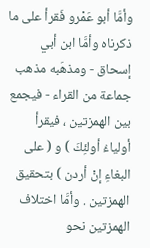وأمَّا أبو عَمْرو فَقرأ على ما ذكرناه وأمَّا ابن أبي إسحاق - ومذهَبه مذهب جماعة من القراء - فيجمع بين الهمزتين ، فيقرأ أولياءُ أولئِكَ ) و ( على البغاءِ إنْ أردن ) بتحقيق الهمزتين . وأمَّا اختلاف الهمزتين نحو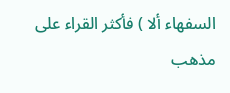السفهاء ألا ) فأكثر القراء على مذهب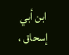ابن أبي إسحاق ،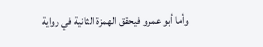وأما أبو عمرو فيحقق الهمزة الثانية في رواية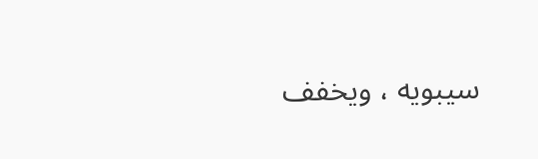سيبويه ، ويخفف